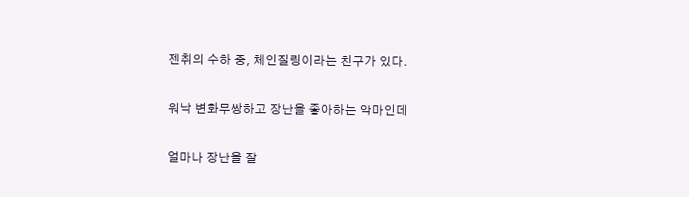젠취의 수하 중, 체인질링이라는 친구가 있다.

워낙 변화무쌍하고 장난을 좋아하는 악마인데

얼마나 장난을 잘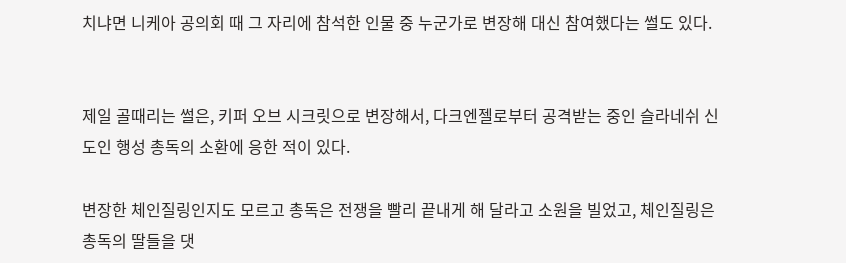치냐면 니케아 공의회 때 그 자리에 참석한 인물 중 누군가로 변장해 대신 참여했다는 썰도 있다.


제일 골때리는 썰은, 키퍼 오브 시크릿으로 변장해서, 다크엔젤로부터 공격받는 중인 슬라네쉬 신도인 행성 총독의 소환에 응한 적이 있다.

변장한 체인질링인지도 모르고 총독은 전쟁을 빨리 끝내게 해 달라고 소원을 빌었고, 체인질링은 총독의 딸들을 댓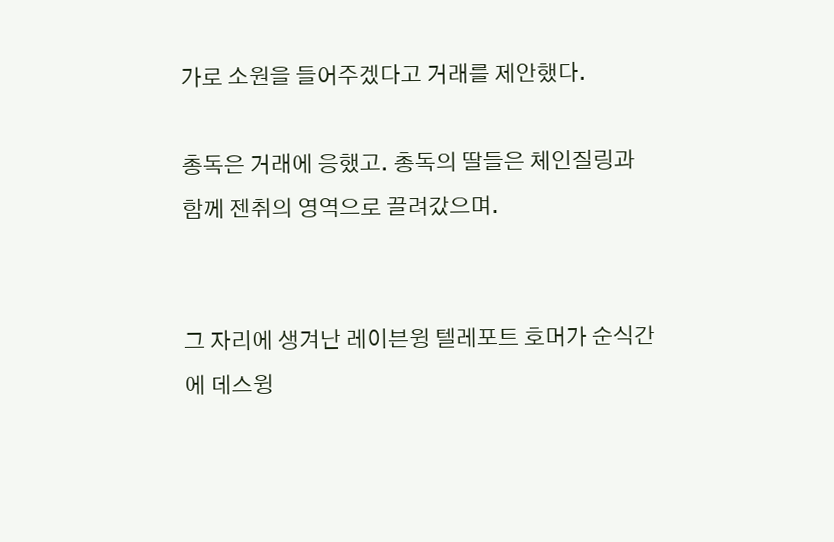가로 소원을 들어주겠다고 거래를 제안했다.

총독은 거래에 응했고. 총독의 딸들은 체인질링과 함께 젠취의 영역으로 끌려갔으며.


그 자리에 생겨난 레이븐윙 텔레포트 호머가 순식간에 데스윙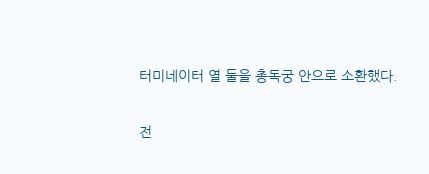터미네이터 열 둘을 총독궁 안으로 소환했다.


전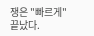쟁은 "빠르게" 끝났다.